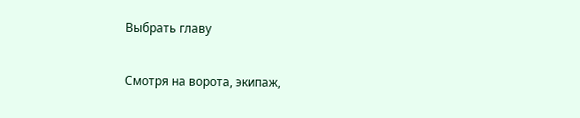Выбрать главу

Смотря на ворота, экипаж,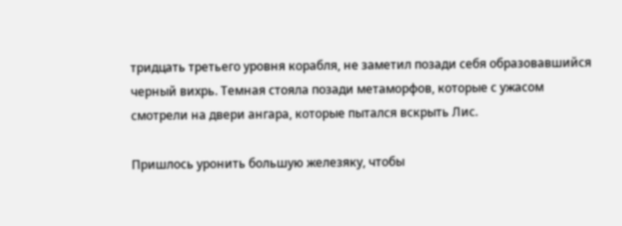тридцать третьего уровня корабля, не заметил позади себя образовавшийся черный вихрь. Темная стояла позади метаморфов, которые с ужасом смотрели на двери ангара, которые пытался вскрыть Лис.

Пришлось уронить большую железяку, чтобы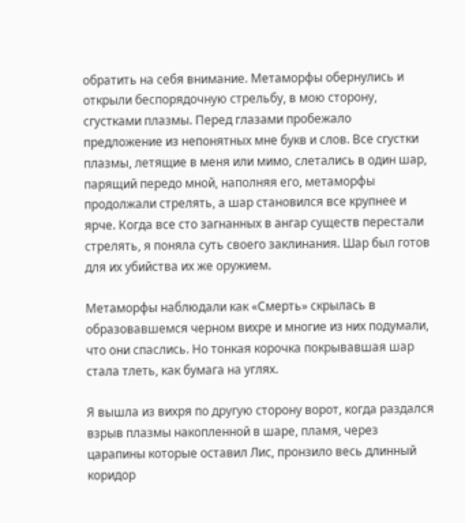обратить на себя внимание. Метаморфы обернулись и открыли беспорядочную стрельбу, в мою сторону, сгустками плазмы. Перед глазами пробежало предложение из непонятных мне букв и слов. Все сгустки плазмы, летящие в меня или мимо, слетались в один шар, парящий передо мной, наполняя его, метаморфы продолжали стрелять, а шар становился все крупнее и ярче. Когда все сто загнанных в ангар существ перестали стрелять, я поняла суть своего заклинания. Шар был готов для их убийства их же оружием.

Метаморфы наблюдали как «Смерть» скрылась в образовавшемся черном вихре и многие из них подумали, что они спаслись. Но тонкая корочка покрывавшая шар стала тлеть, как бумага на углях.

Я вышла из вихря по другую сторону ворот, когда раздался взрыв плазмы накопленной в шаре, пламя, через царапины которые оставил Лис, пронзило весь длинный коридор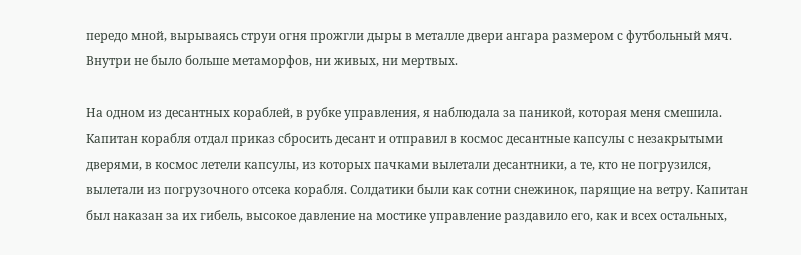передо мной, вырываясь струи огня прожгли дыры в металле двери ангара размером с футбольный мяч. Внутри не было больше метаморфов, ни живых, ни мертвых.

На одном из десантных кораблей, в рубке управления, я наблюдала за паникой, которая меня смешила. Капитан корабля отдал приказ сбросить десант и отправил в космос десантные капсулы с незакрытыми дверями, в космос летели капсулы, из которых пачками вылетали десантники, а те, кто не погрузился, вылетали из погрузочного отсека корабля. Солдатики были как сотни снежинок, парящие на ветру. Капитан был наказан за их гибель, высокое давление на мостике управление раздавило его, как и всех остальных,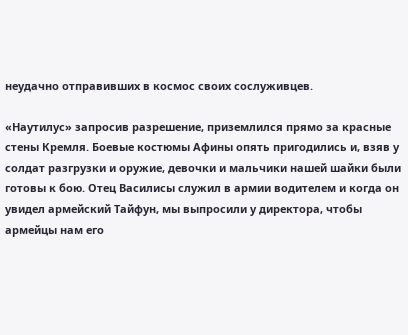неудачно отправивших в космос своих сослуживцев.

«Наутилус» запросив разрешение, приземлился прямо за красные стены Кремля. Боевые костюмы Афины опять пригодились и, взяв у солдат разгрузки и оружие, девочки и мальчики нашей шайки были готовы к бою. Отец Василисы служил в армии водителем и когда он увидел армейский Тайфун, мы выпросили у директора, чтобы армейцы нам его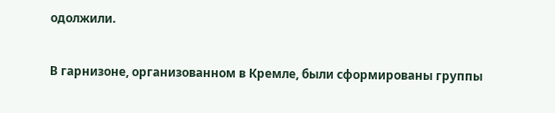одолжили.

В гарнизоне, организованном в Кремле, были сформированы группы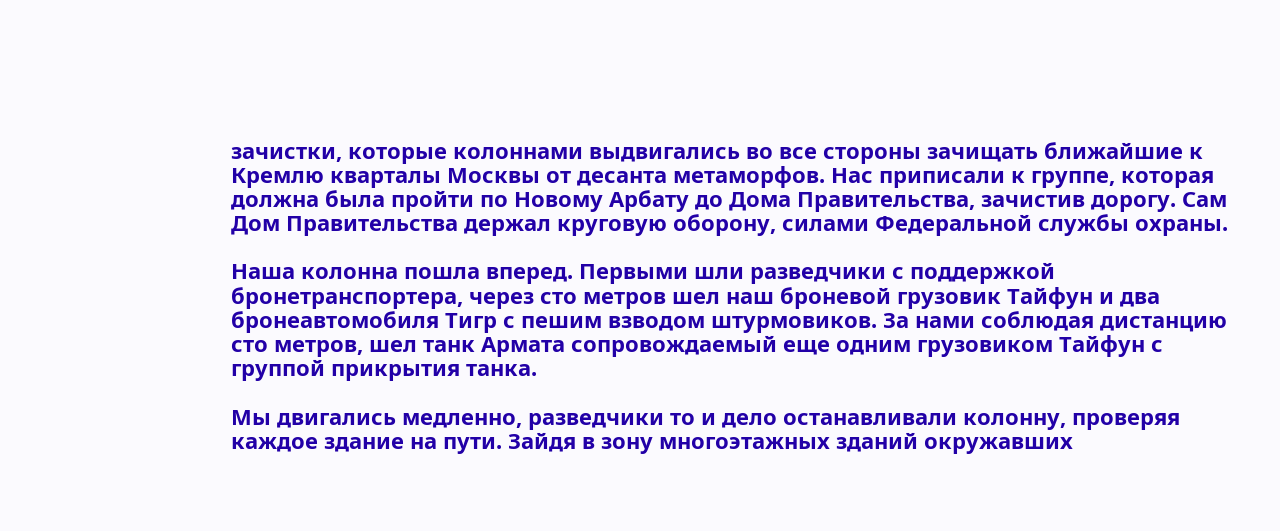зачистки, которые колоннами выдвигались во все стороны зачищать ближайшие к Кремлю кварталы Москвы от десанта метаморфов. Нас приписали к группе, которая должна была пройти по Новому Арбату до Дома Правительства, зачистив дорогу. Сам Дом Правительства держал круговую оборону, силами Федеральной службы охраны.

Наша колонна пошла вперед. Первыми шли разведчики с поддержкой бронетранспортера, через сто метров шел наш броневой грузовик Тайфун и два бронеавтомобиля Тигр с пешим взводом штурмовиков. За нами соблюдая дистанцию сто метров, шел танк Армата сопровождаемый еще одним грузовиком Тайфун с группой прикрытия танка.

Мы двигались медленно, разведчики то и дело останавливали колонну, проверяя каждое здание на пути. Зайдя в зону многоэтажных зданий окружавших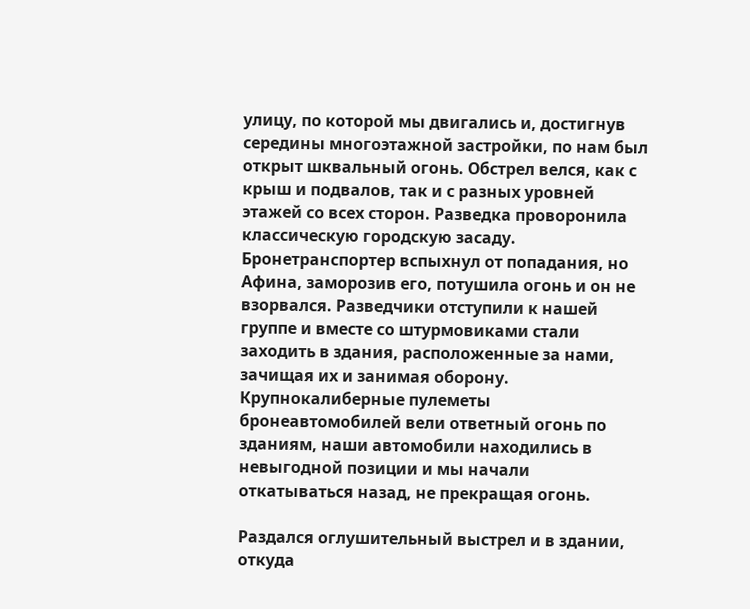улицу, по которой мы двигались и, достигнув середины многоэтажной застройки, по нам был открыт шквальный огонь. Обстрел велся, как с крыш и подвалов, так и с разных уровней этажей со всех сторон. Разведка проворонила классическую городскую засаду. Бронетранспортер вспыхнул от попадания, но Афина, заморозив его, потушила огонь и он не взорвался. Разведчики отступили к нашей группе и вместе со штурмовиками стали заходить в здания, расположенные за нами, зачищая их и занимая оборону. Крупнокалиберные пулеметы бронеавтомобилей вели ответный огонь по зданиям, наши автомобили находились в невыгодной позиции и мы начали откатываться назад, не прекращая огонь.

Раздался оглушительный выстрел и в здании, откуда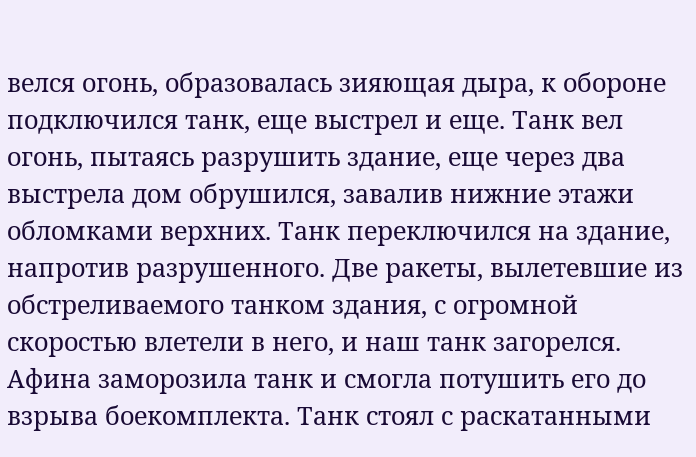велся огонь, образовалась зияющая дыра, к обороне подключился танк, еще выстрел и еще. Танк вел огонь, пытаясь разрушить здание, еще через два выстрела дом обрушился, завалив нижние этажи обломками верхних. Танк переключился на здание, напротив разрушенного. Две ракеты, вылетевшие из обстреливаемого танком здания, с огромной скоростью влетели в него, и наш танк загорелся. Афина заморозила танк и смогла потушить его до взрыва боекомплекта. Танк стоял с раскатанными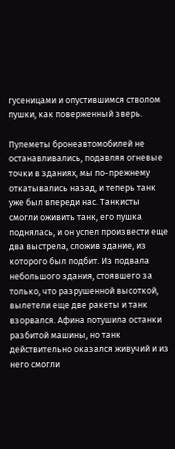гусеницами и опустившимся стволом пушки, как поверженный зверь.

Пулеметы бронеавтомобилей не останавливались, подавляя огневые точки в зданиях, мы по-прежнему откатывались назад, и теперь танк уже был впереди нас. Танкисты смогли оживить танк, его пушка поднялась, и он успел произвести еще два выстрела, сложив здание, из которого был подбит. Из подвала небольшого здания, стоявшего за только, что разрушенной высоткой, вылетели еще две ракеты и танк взорвался. Афина потушила останки разбитой машины, но танк действительно оказался живучий и из него смогли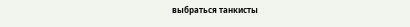выбраться танкисты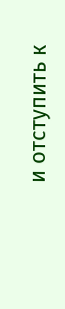и отступить к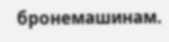бронемашинам.